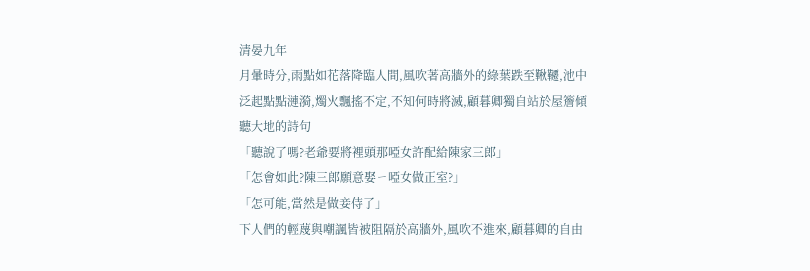清晏九年
月暈時分,雨點如花落降臨人間,風吹著高牆外的綠葉跌至鞦韆,池中泛起點點漣漪,燭火飄搖不定,不知何時將滅,顧暮卿獨自站於屋簷傾聽大地的詩句
「聽說了嗎?老爺要將裡頭那啞女許配給陳家三郎」
「怎會如此?陳三郎願意娶ㄧ啞女做正室?」
「怎可能,當然是做妾侍了」
下人們的輕蔑與嘲諷皆被阻隔於高牆外,風吹不進來,顧暮卿的自由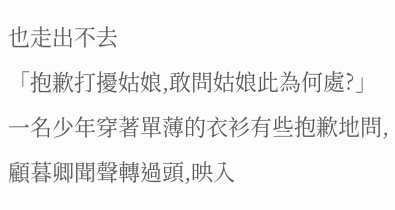也走出不去
「抱歉打擾姑娘,敢問姑娘此為何處?」
一名少年穿著單薄的衣衫有些抱歉地問,顧暮卿聞聲轉過頭,映入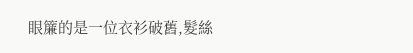眼簾的是一位衣衫破舊,髮絲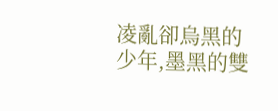凌亂卻烏黑的少年,墨黑的雙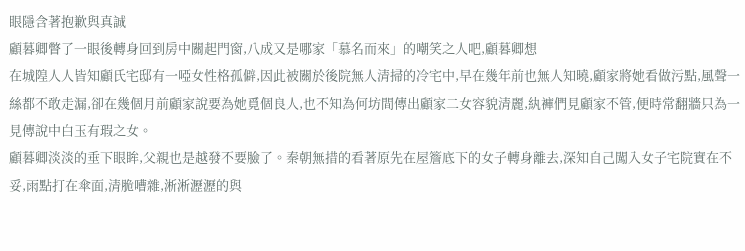眼隱含著抱歉與真誠
顧暮卿瞥了一眼後轉身回到房中關起門窗,八成又是哪家「慕名而來」的嘲笑之人吧,顧暮卿想
在城隍人人皆知顧氏宅邸有一啞女性格孤僻,因此被關於後院無人清掃的冷宅中,早在幾年前也無人知曉,顧家將她看做污點,風聲一絲都不敢走漏,卻在幾個月前顧家說要為她覓個良人,也不知為何坊間傳出顧家二女容貌清麗,紈褲們見顧家不管,便時常翻牆只為一見傳說中白玉有瑕之女。
顧暮卿淡淡的垂下眼眸,父親也是越發不要臉了。秦朝無措的看著原先在屋簷底下的女子轉身離去,深知自己闖入女子宅院實在不妥,雨點打在傘面,清脆嘈雜,淅淅瀝瀝的與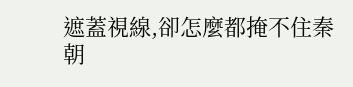遮蓋視線,卻怎麼都掩不住秦朝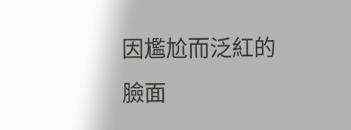因尷尬而泛紅的臉面